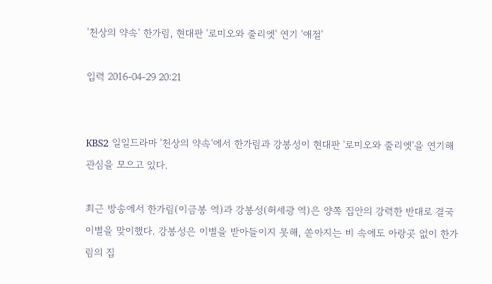'천상의 약속' 한가림, 현대판 '로미오와 줄리엣' 연기 '애절'

입력 2016-04-29 20:21


KBS2 일일드라마 '천상의 약속'에서 한가림과 강봉성이 현대판 '로미오와 줄리엣'을 연기해 관심을 모으고 있다.

최근 방송에서 한가림(이금봉 역)과 강봉성(허세광 역)은 양쪽 집안의 강력한 반대로 결국 이별을 맞이했다. 강봉성은 이별을 받아들이지 못해, 쏟아지는 비 속에도 아랑곳 없이 한가림의 집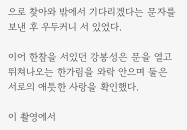으로 찾아와 밖에서 기다리겠다는 문자를 보낸 후 우두커니 서 있었다.

이어 한참을 서있던 강봉성은 문을 열고 뛰쳐나오는 한가림을 와락 안으며 둘은 서로의 애틋한 사랑을 확인했다.

이 촬영에서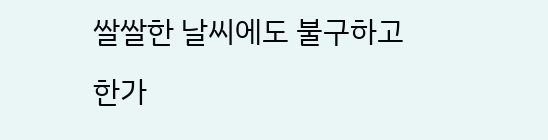쌀쌀한 날씨에도 불구하고 한가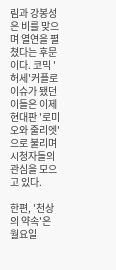림과 강봉성은 비를 맞으며 열연을 펼쳤다는 후문이다. 코믹 '허세'커플로 이슈가 됐던 이들은 이제 현대판 '로미오와 줄리엣'으로 불리며 시청자들의 관심을 모으고 있다.

한편, '천상의 약속'은 월요일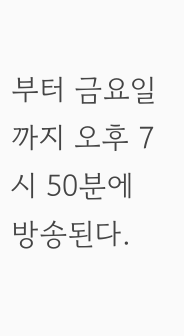부터 금요일까지 오후 7시 50분에 방송된다.